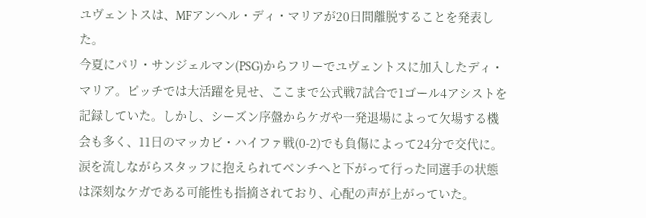ユヴェントスは、MFアンヘル・ディ・マリアが20日間離脱することを発表した。
今夏にパリ・サンジェルマン(PSG)からフリーでユヴェントスに加入したディ・マリア。ピッチでは大活躍を見せ、ここまで公式戦7試合で1ゴール4アシストを記録していた。しかし、シーズン序盤からケガや一発退場によって欠場する機会も多く、11日のマッカビ・ハイファ戦(0-2)でも負傷によって24分で交代に。涙を流しながらスタッフに抱えられてベンチへと下がって行った同選手の状態は深刻なケガである可能性も指摘されており、心配の声が上がっていた。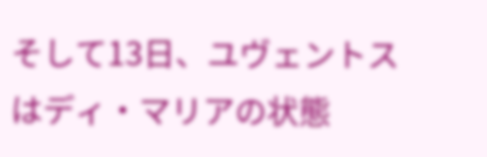そして13日、ユヴェントスはディ・マリアの状態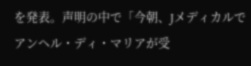を発表。声明の中で「今朝、Jメディカルでアンヘル・ディ・マリアが受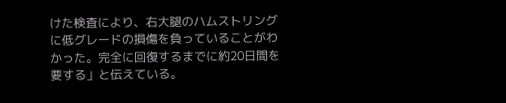けた検査により、右大腿のハムストリングに低グレードの損傷を負っていることがわかった。完全に回復するまでに約20日間を要する」と伝えている。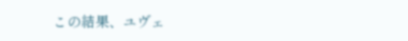この結果、ユヴェ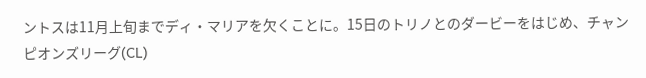ントスは11月上旬までディ・マリアを欠くことに。15日のトリノとのダービーをはじめ、チャンピオンズリーグ(CL)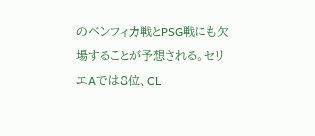のベンフィカ戦とPSG戦にも欠場することが予想される。セリエAでは8位、CL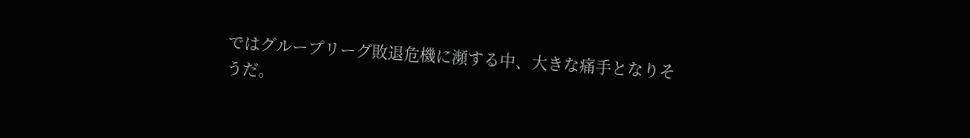ではグループリーグ敗退危機に瀕する中、大きな痛手となりそうだ。